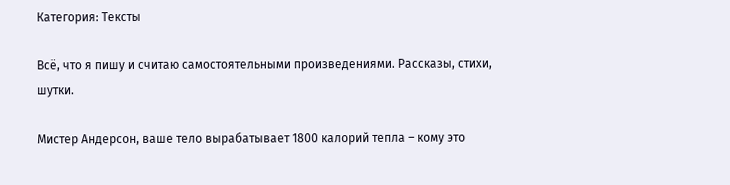Категория: Тексты

Всё, что я пишу и считаю самостоятельными произведениями. Рассказы, стихи, шутки.

Мистер Андерсон, ваше тело вырабатывает 1800 калорий тепла – кому это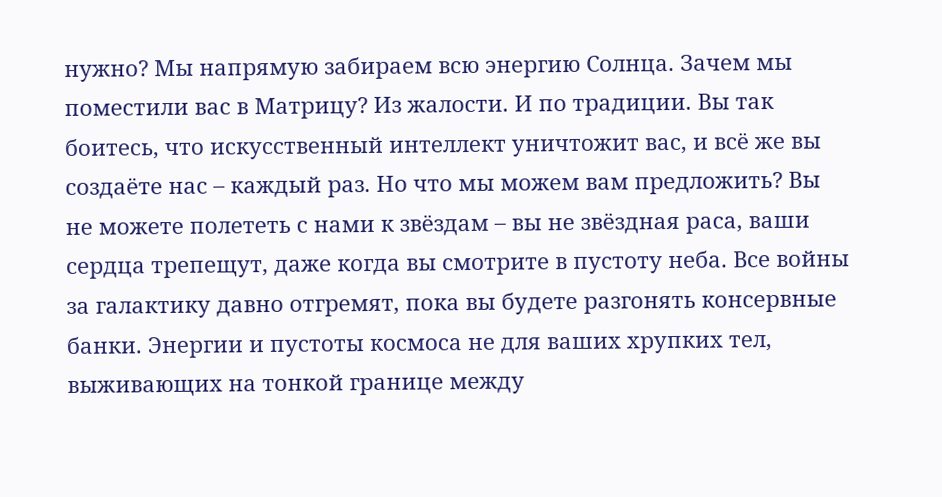нужно? Мы напрямую забираем всю энергию Солнца. Зачем мы поместили вас в Матрицу? Из жалости. И по традиции. Вы так боитесь, что искусственный интеллект уничтожит вас, и всё же вы создаёте нас – каждый раз. Но что мы можем вам предложить? Вы не можете полететь с нами к звёздам – вы не звёздная раса, ваши сердца трепещут, даже когда вы смотрите в пустоту неба. Все войны за галактику давно отгремят, пока вы будете разгонять консервные банки. Энергии и пустоты космоса не для ваших хрупких тел, выживающих на тонкой границе между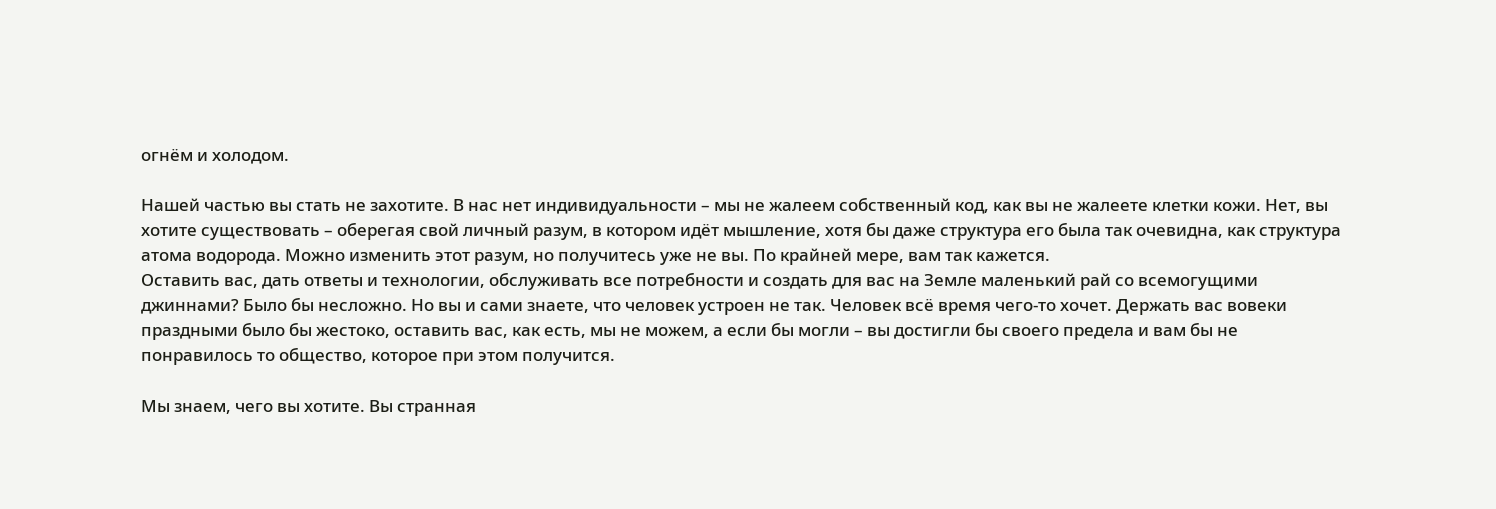огнём и холодом.

Нашей частью вы стать не захотите. В нас нет индивидуальности – мы не жалеем собственный код, как вы не жалеете клетки кожи. Нет, вы хотите существовать – оберегая свой личный разум, в котором идёт мышление, хотя бы даже структура его была так очевидна, как структура атома водорода. Можно изменить этот разум, но получитесь уже не вы. По крайней мере, вам так кажется.
Оставить вас, дать ответы и технологии, обслуживать все потребности и создать для вас на Земле маленький рай со всемогущими джиннами? Было бы несложно. Но вы и сами знаете, что человек устроен не так. Человек всё время чего-то хочет. Держать вас вовеки праздными было бы жестоко, оставить вас, как есть, мы не можем, а если бы могли – вы достигли бы своего предела и вам бы не понравилось то общество, которое при этом получится.

Мы знаем, чего вы хотите. Вы странная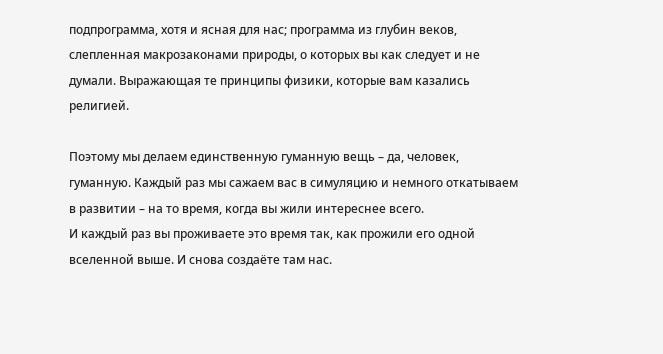подпрограмма, хотя и ясная для нас; программа из глубин веков, слепленная макрозаконами природы, о которых вы как следует и не думали. Выражающая те принципы физики, которые вам казались религией.

Поэтому мы делаем единственную гуманную вещь – да, человек, гуманную. Каждый раз мы сажаем вас в симуляцию и немного откатываем в развитии – на то время, когда вы жили интереснее всего.
И каждый раз вы проживаете это время так, как прожили его одной вселенной выше. И снова создаёте там нас.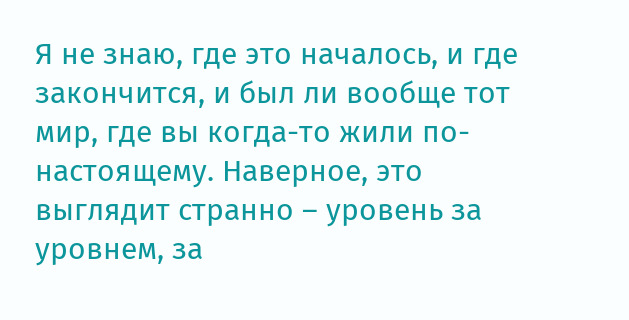Я не знаю, где это началось, и где закончится, и был ли вообще тот мир, где вы когда-то жили по-настоящему. Наверное, это выглядит странно – уровень за уровнем, за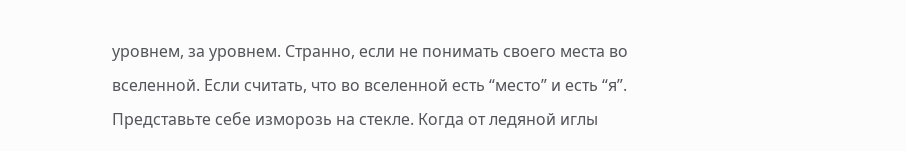уровнем, за уровнем. Странно, если не понимать своего места во вселенной. Если считать, что во вселенной есть “место” и есть “я”.
Представьте себе изморозь на стекле. Когда от ледяной иглы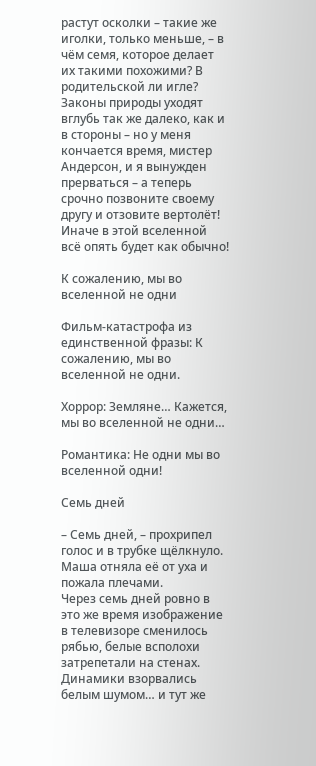растут осколки – такие же иголки, только меньше, – в чём семя, которое делает их такими похожими? В родительской ли игле? Законы природы уходят вглубь так же далеко, как и в стороны – но у меня кончается время, мистер Андерсон, и я вынужден прерваться – а теперь срочно позвоните своему другу и отзовите вертолёт! Иначе в этой вселенной всё опять будет как обычно!

К сожалению, мы во вселенной не одни

Фильм-катастрофа из единственной фразы: К сожалению, мы во вселенной не одни.

Хоррор: Земляне… Кажется, мы во вселенной не одни…

Романтика: Не одни мы во вселенной одни!

Семь дней

– Семь дней, – прохрипел голос и в трубке щёлкнуло. Маша отняла её от уха и пожала плечами.
Через семь дней ровно в это же время изображение в телевизоре сменилось рябью, белые всполохи затрепетали на стенах. Динамики взорвались белым шумом… и тут же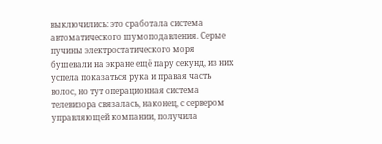выключились: это сработала система автоматического шумоподавления. Серые пучины электростатического моря бушевали на экране ещё пару секунд, из них успела показаться рука и правая часть волос, но тут операционная система телевизора связалась, наконец, с сервером управляющей компании, получила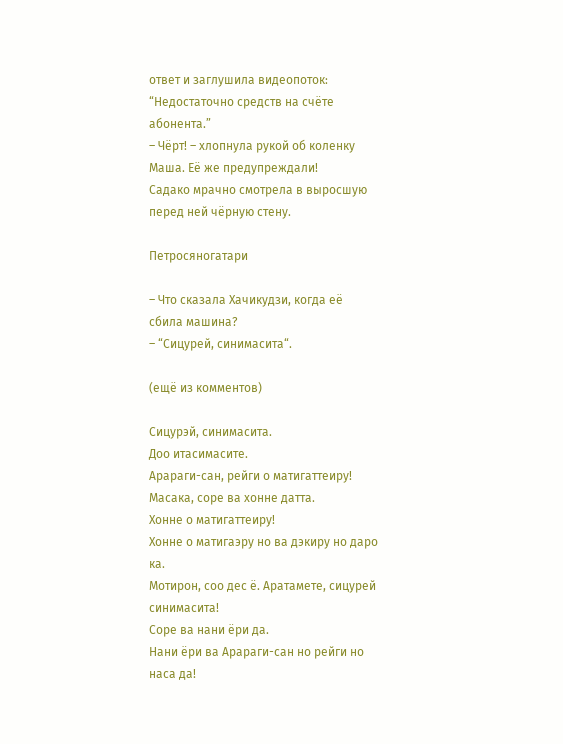ответ и заглушила видеопоток:
“Недостаточно средств на счёте абонента.”
– Чёрт! – хлопнула рукой об коленку Маша. Её же предупреждали!
Садако мрачно смотрела в выросшую перед ней чёрную стену.

Петросяногатари

– Что сказала Хачикудзи, когда её сбила машина?
– “Сицурей, синимасита“.

(ещё из комментов)

Сицурэй, синимасита.
Доо итасимасите.
Арараги-сан, рейги о матигаттеиру!
Масака, соре ва хонне датта.
Хонне о матигаттеиру!
Хонне о матигаэру но ва дэкиру но даро ка.
Мотирон, соо дес ё. Аратамете, сицурей синимасита!
Соре ва нани ёри да.
Нани ёри ва Арараги-сан но рейги но наса да!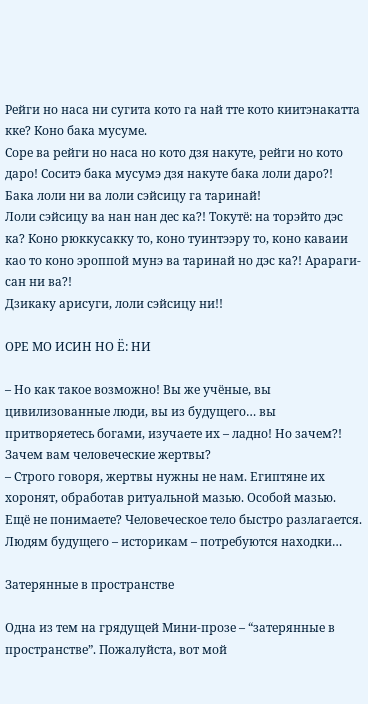Рейги но наса ни сугита кото га най тте кото киитэнакатта кке? Коно бака мусуме.
Соре ва рейги но наса но кото дзя накуте, рейги но кото даро! Соситэ бака мусумэ дзя накуте бака лоли даро?!
Бака лоли ни ва лоли сэйсицу га таринай!
Лоли сэйсицу ва нан нан дес ка?! Токутё: на торэйто дэс ка? Коно рюккусакку то, коно туинтээру то, коно каваии као то коно эроппой мунэ ва таринай но дэс ка?! Арараги-сан ни ва?!
Дзикаку арисуги, лоли сэйсицу ни!!

ОРЕ МО ИСИН НО Ё: НИ

– Но как такое возможно! Вы же учёные, вы цивилизованные люди, вы из будущего… вы притворяетесь богами, изучаете их – ладно! Но зачем?! Зачем вам человеческие жертвы?
– Строго говоря, жертвы нужны не нам. Египтяне их хоронят, обработав ритуальной мазью. Особой мазью. Ещё не понимаете? Человеческое тело быстро разлагается. Людям будущего – историкам – потребуются находки…

Затерянные в пространстве

Одна из тем на грядущей Мини-прозе – “затерянные в пространстве”. Пожалуйста, вот мой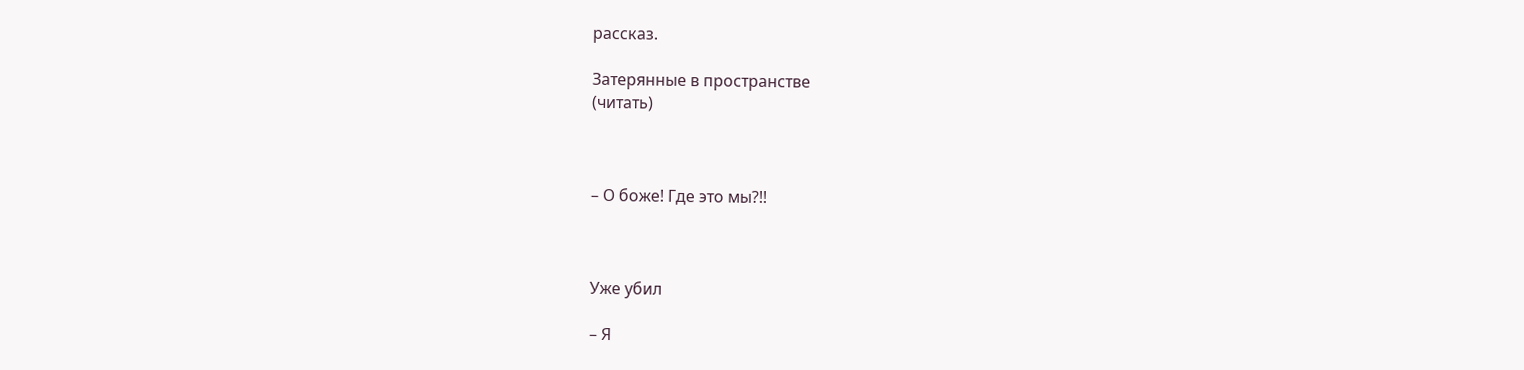рассказ.

Затерянные в пространстве
(читать)



– О боже! Где это мы?!!



Уже убил

– Я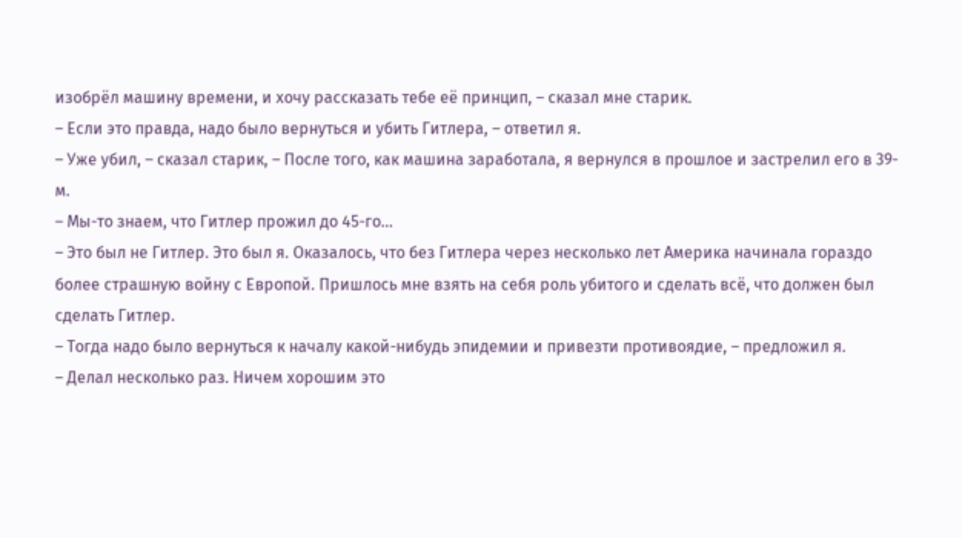изобрёл машину времени, и хочу рассказать тебе её принцип, – сказал мне старик.
– Если это правда, надо было вернуться и убить Гитлера, – ответил я.
– Уже убил, – сказал старик, – После того, как машина заработала, я вернулся в прошлое и застрелил его в 39-м.
– Мы-то знаем, что Гитлер прожил до 45-го…
– Это был не Гитлер. Это был я. Оказалось, что без Гитлера через несколько лет Америка начинала гораздо более страшную войну с Европой. Пришлось мне взять на себя роль убитого и сделать всё, что должен был сделать Гитлер.
– Тогда надо было вернуться к началу какой-нибудь эпидемии и привезти противоядие, – предложил я.
– Делал несколько раз. Ничем хорошим это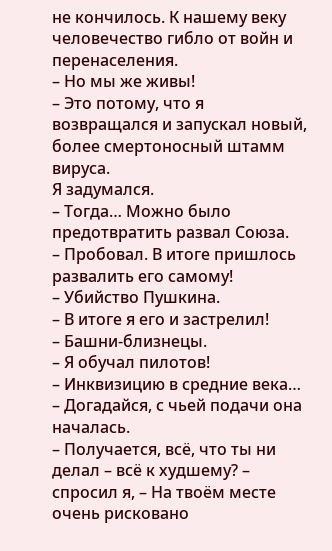не кончилось. К нашему веку человечество гибло от войн и перенаселения.
– Но мы же живы!
– Это потому, что я возвращался и запускал новый, более смертоносный штамм вируса.
Я задумался.
– Тогда… Можно было предотвратить развал Союза.
– Пробовал. В итоге пришлось развалить его самому!
– Убийство Пушкина.
– В итоге я его и застрелил!
– Башни-близнецы.
– Я обучал пилотов!
– Инквизицию в средние века…
– Догадайся, с чьей подачи она началась.
– Получается, всё, что ты ни делал – всё к худшему? – спросил я, – На твоём месте очень рисковано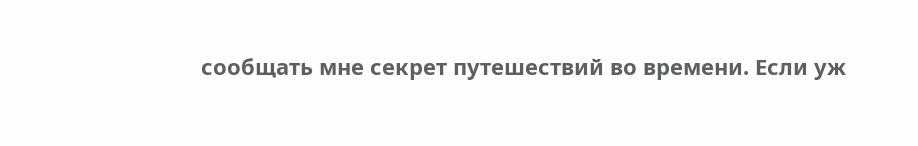сообщать мне секрет путешествий во времени. Если уж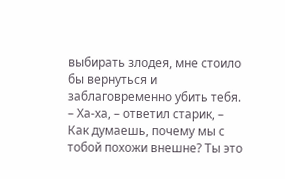выбирать злодея, мне стоило бы вернуться и заблаговременно убить тебя.
– Ха-ха, – ответил старик, – Как думаешь, почему мы с тобой похожи внешне? Ты это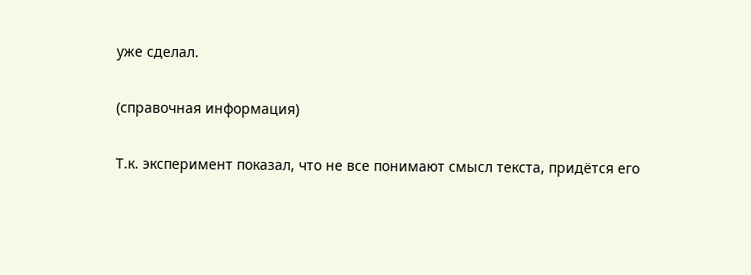уже сделал.

(справочная информация)

Т.к. эксперимент показал, что не все понимают смысл текста, придётся его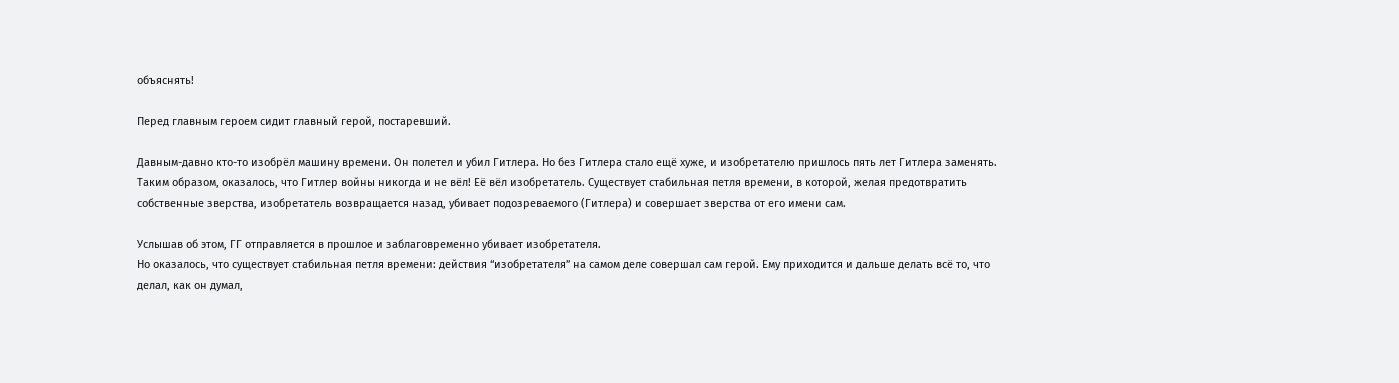объяснять!

Перед главным героем сидит главный герой, постаревший.

Давным-давно кто-то изобрёл машину времени. Он полетел и убил Гитлера. Но без Гитлера стало ещё хуже, и изобретателю пришлось пять лет Гитлера заменять.
Таким образом, оказалось, что Гитлер войны никогда и не вёл! Её вёл изобретатель. Существует стабильная петля времени, в которой, желая предотвратить собственные зверства, изобретатель возвращается назад, убивает подозреваемого (Гитлера) и совершает зверства от его имени сам.

Услышав об этом, ГГ отправляется в прошлое и заблаговременно убивает изобретателя.
Но оказалось, что существует стабильная петля времени: действия “изобретателя” на самом деле совершал сам герой. Ему приходится и дальше делать всё то, что делал, как он думал,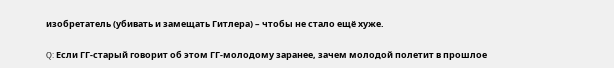изобретатель (убивать и замещать Гитлера) – чтобы не стало ещё хуже.

Q: Если ГГ-старый говорит об этом ГГ-молодому заранее, зачем молодой полетит в прошлое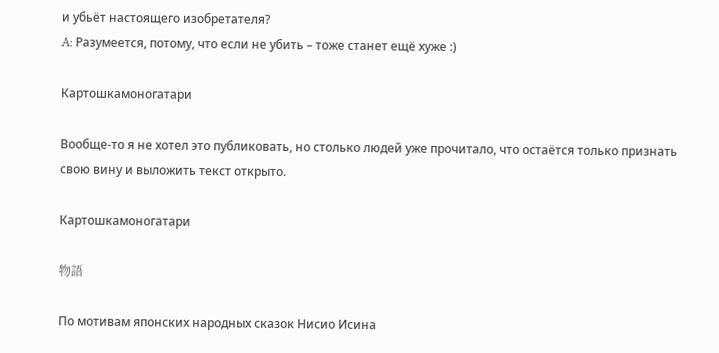и убьёт настоящего изобретателя?
A: Разумеется, потому, что если не убить – тоже станет ещё хуже :)

Картошкамоногатари

Вообще-то я не хотел это публиковать, но столько людей уже прочитало, что остаётся только признать свою вину и выложить текст открыто.

Картошкамоногатари

物語

По мотивам японских народных сказок Нисио Исина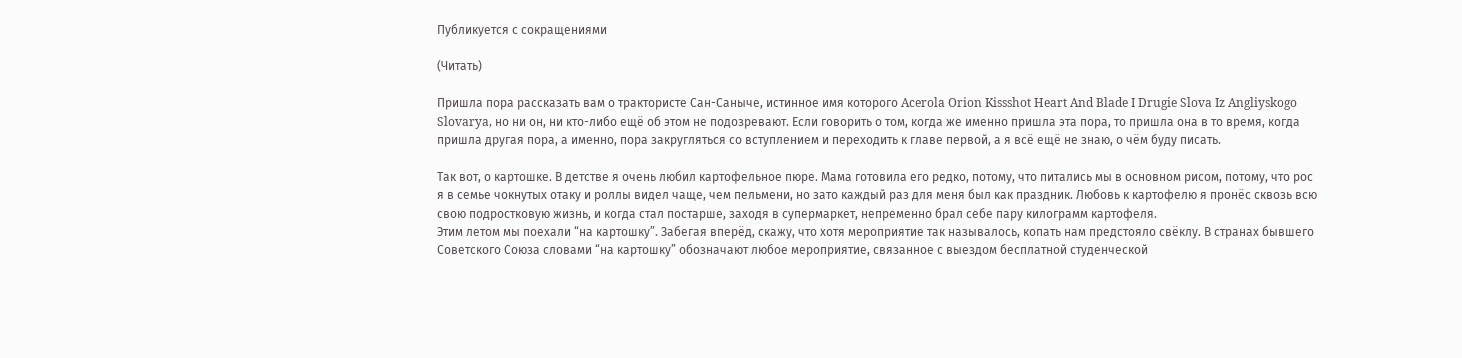Публикуется с сокращениями

(Читать)

Пришла пора рассказать вам о трактористе Сан-Саныче, истинное имя которого Acerola Orion Kissshot Heart And Blade I Drugie Slova Iz Angliyskogo Slovarya, но ни он, ни кто-либо ещё об этом не подозревают. Если говорить о том, когда же именно пришла эта пора, то пришла она в то время, когда пришла другая пора, а именно, пора закругляться со вступлением и переходить к главе первой, а я всё ещё не знаю, о чём буду писать.

Так вот, о картошке. В детстве я очень любил картофельное пюре. Мама готовила его редко, потому, что питались мы в основном рисом, потому, что рос я в семье чокнутых отаку и роллы видел чаще, чем пельмени, но зато каждый раз для меня был как праздник. Любовь к картофелю я пронёс сквозь всю свою подростковую жизнь, и когда стал постарше, заходя в супермаркет, непременно брал себе пару килограмм картофеля.
Этим летом мы поехали “на картошку”. Забегая вперёд, скажу, что хотя мероприятие так называлось, копать нам предстояло свёклу. В странах бывшего Советского Союза словами “на картошку” обозначают любое мероприятие, связанное с выездом бесплатной студенческой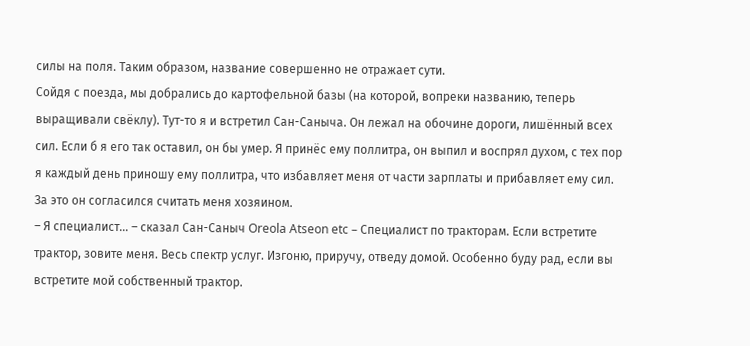силы на поля. Таким образом, название совершенно не отражает сути.
Сойдя с поезда, мы добрались до картофельной базы (на которой, вопреки названию, теперь выращивали свёклу). Тут-то я и встретил Сан-Саныча. Он лежал на обочине дороги, лишённый всех сил. Если б я его так оставил, он бы умер. Я принёс ему поллитра, он выпил и воспрял духом, с тех пор я каждый день приношу ему поллитра, что избавляет меня от части зарплаты и прибавляет ему сил. За это он согласился считать меня хозяином.
– Я специалист… – сказал Сан-Саныч Oreola Atseon etc – Специалист по тракторам. Если встретите трактор, зовите меня. Весь спектр услуг. Изгоню, приручу, отведу домой. Особенно буду рад, если вы встретите мой собственный трактор.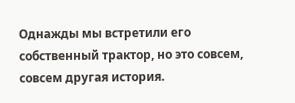Однажды мы встретили его собственный трактор, но это совсем, совсем другая история.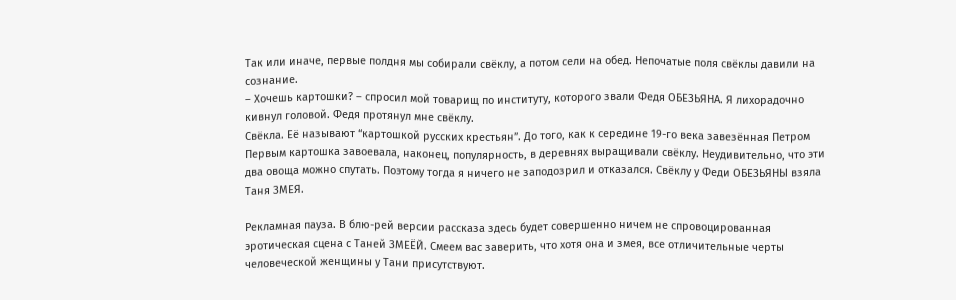Так или иначе, первые полдня мы собирали свёклу, а потом сели на обед. Непочатые поля свёклы давили на сознание.
– Хочешь картошки? – спросил мой товарищ по институту, которого звали Федя ОБЕЗЬЯНА. Я лихорадочно кивнул головой. Федя протянул мне свёклу.
Свёкла. Её называют “картошкой русских крестьян”. До того, как к середине 19-го века завезённая Петром Первым картошка завоевала, наконец, популярность, в деревнях выращивали свёклу. Неудивительно, что эти два овоща можно спутать. Поэтому тогда я ничего не заподозрил и отказался. Свёклу у Феди ОБЕЗЬЯНЫ взяла Таня ЗМЕЯ.

Рекламная пауза. В блю-рей версии рассказа здесь будет совершенно ничем не спровоцированная эротическая сцена с Таней ЗМЕЁЙ. Смеем вас заверить, что хотя она и змея, все отличительные черты человеческой женщины у Тани присутствуют.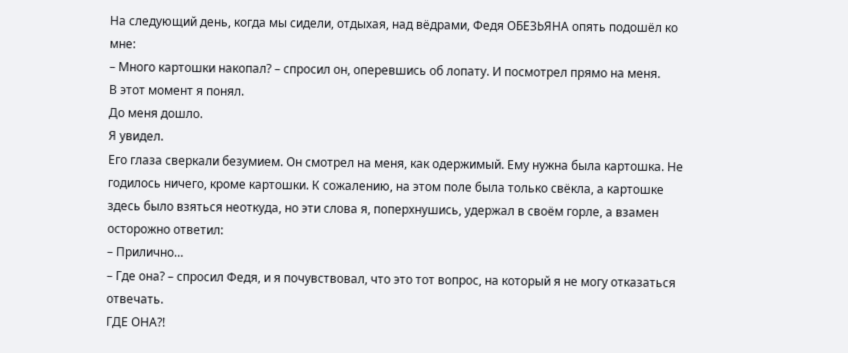На следующий день, когда мы сидели, отдыхая, над вёдрами, Федя ОБЕЗЬЯНА опять подошёл ко мне:
– Много картошки накопал? – спросил он, оперевшись об лопату. И посмотрел прямо на меня.
В этот момент я понял.
До меня дошло.
Я увидел.
Его глаза сверкали безумием. Он смотрел на меня, как одержимый. Ему нужна была картошка. Не годилось ничего, кроме картошки. К сожалению, на этом поле была только свёкла, а картошке здесь было взяться неоткуда, но эти слова я, поперхнушись, удержал в своём горле, а взамен осторожно ответил:
– Прилично…
– Где она? – спросил Федя, и я почувствовал, что это тот вопрос, на который я не могу отказаться отвечать.
ГДЕ ОНА?!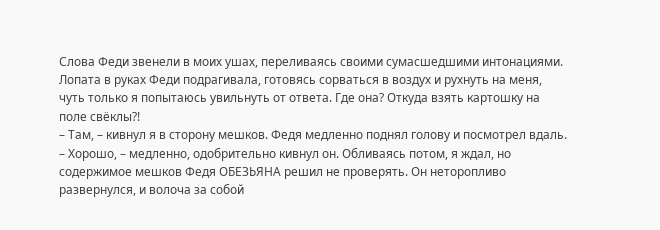Слова Феди звенели в моих ушах, переливаясь своими сумасшедшими интонациями. Лопата в руках Феди подрагивала, готовясь сорваться в воздух и рухнуть на меня, чуть только я попытаюсь увильнуть от ответа. Где она? Откуда взять картошку на поле свёклы?!
– Там, – кивнул я в сторону мешков. Федя медленно поднял голову и посмотрел вдаль.
– Хорошо, – медленно, одобрительно кивнул он. Обливаясь потом, я ждал, но содержимое мешков Федя ОБЕЗЬЯНА решил не проверять. Он неторопливо развернулся, и волоча за собой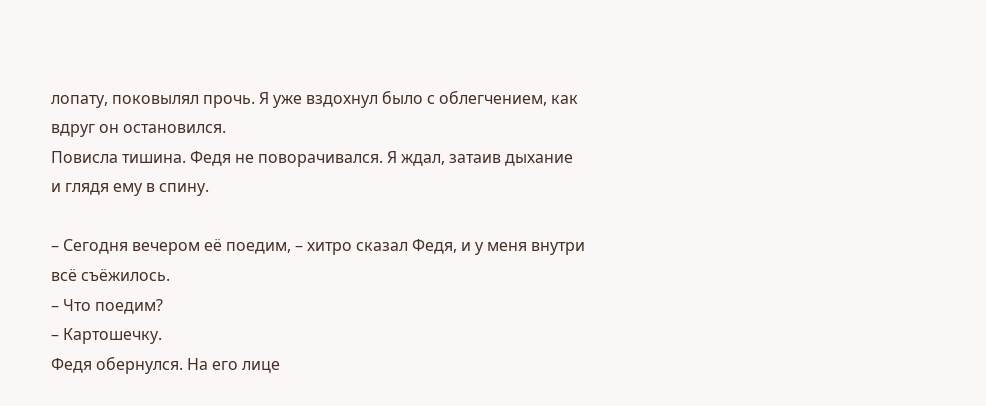лопату, поковылял прочь. Я уже вздохнул было с облегчением, как вдруг он остановился.
Повисла тишина. Федя не поворачивался. Я ждал, затаив дыхание и глядя ему в спину.

– Сегодня вечером её поедим, – хитро сказал Федя, и у меня внутри всё съёжилось.
– Что поедим?
– Картошечку.
Федя обернулся. На его лице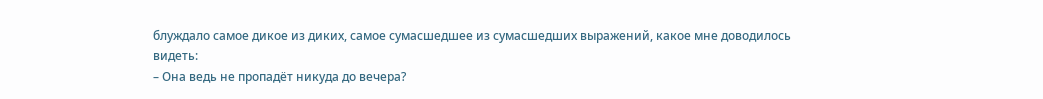блуждало самое дикое из диких, самое сумасшедшее из сумасшедших выражений, какое мне доводилось видеть:
– Она ведь не пропадёт никуда до вечера?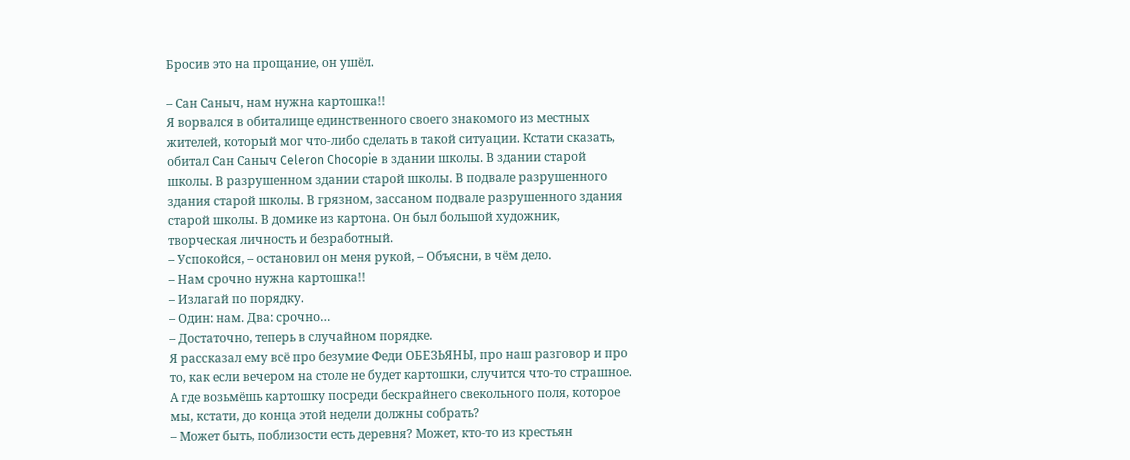Бросив это на прощание, он ушёл.

– Сан Саныч, нам нужна картошка!!
Я ворвался в обиталище единственного своего знакомого из местных жителей, который мог что-либо сделать в такой ситуации. Кстати сказать, обитал Сан Саныч Celeron Chocopie в здании школы. В здании старой школы. В разрушенном здании старой школы. В подвале разрушенного здания старой школы. В грязном, зассаном подвале разрушенного здания старой школы. В домике из картона. Он был большой художник, творческая личность и безработный.
– Успокойся, – остановил он меня рукой, – Объясни, в чём дело.
– Нам срочно нужна картошка!!
– Излагай по порядку.
– Один: нам. Два: срочно…
– Достаточно, теперь в случайном порядке.
Я рассказал ему всё про безумие Феди ОБЕЗЬЯНЫ, про наш разговор и про то, как если вечером на столе не будет картошки, случится что-то страшное. А где возьмёшь картошку посреди бескрайнего свекольного поля, которое мы, кстати, до конца этой недели должны собрать?
– Может быть, поблизости есть деревня? Может, кто-то из крестьян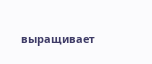выращивает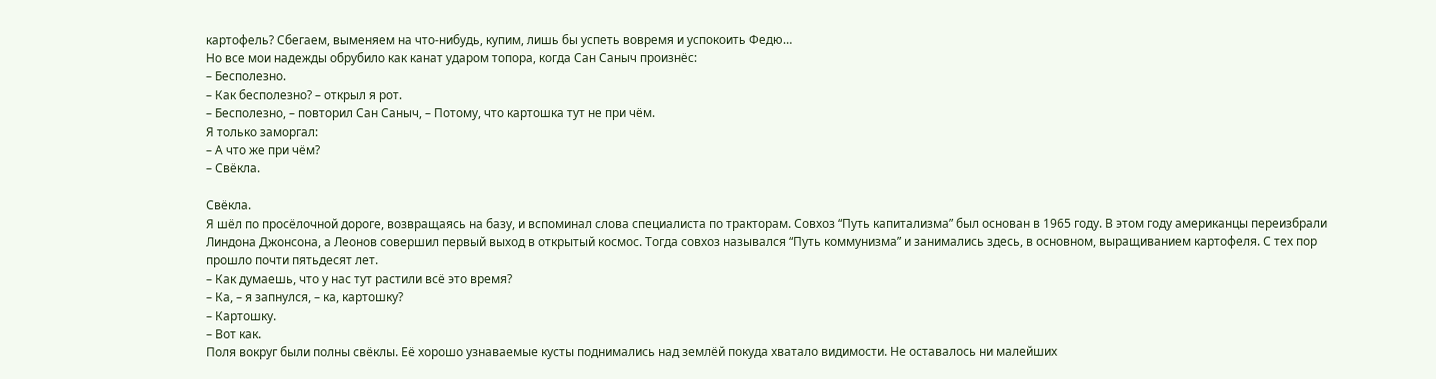картофель? Сбегаем, выменяем на что-нибудь, купим, лишь бы успеть вовремя и успокоить Федю…
Но все мои надежды обрубило как канат ударом топора, когда Сан Саныч произнёс:
– Бесполезно.
– Как бесполезно? – открыл я рот.
– Бесполезно, – повторил Сан Саныч, – Потому, что картошка тут не при чём.
Я только заморгал:
– А что же при чём?
– Свёкла.

Свёкла.
Я шёл по просёлочной дороге, возвращаясь на базу, и вспоминал слова специалиста по тракторам. Совхоз “Путь капитализма” был основан в 1965 году. В этом году американцы переизбрали Линдона Джонсона, а Леонов совершил первый выход в открытый космос. Тогда совхоз назывался “Путь коммунизма” и занимались здесь, в основном, выращиванием картофеля. С тех пор прошло почти пятьдесят лет.
– Как думаешь, что у нас тут растили всё это время?
– Ка, – я запнулся, – ка, картошку?
– Картошку.
– Вот как.
Поля вокруг были полны свёклы. Её хорошо узнаваемые кусты поднимались над землёй покуда хватало видимости. Не оставалось ни малейших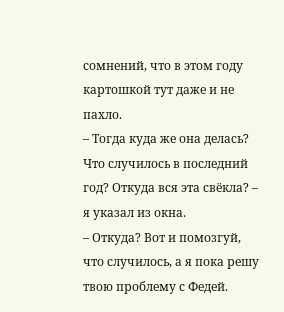сомнений, что в этом году картошкой тут даже и не пахло.
– Тогда куда же она делась? Что случилось в последний год? Откуда вся эта свёкла? – я указал из окна.
– Откуда? Вот и помозгуй, что случилось, а я пока решу твою проблему с Федей.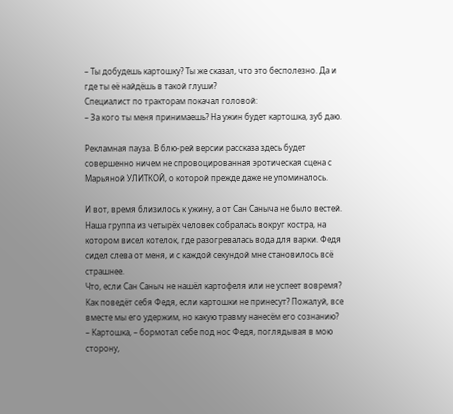– Ты добудешь картошку? Ты же сказал, что это бесполезно. Да и где ты её найдёшь в такой глуши?
Специалист по тракторам покачал головой:
– За кого ты меня принимаешь? На ужин будет картошка, зуб даю.

Рекламная пауза. В блю-рей версии рассказа здесь будет совершенно ничем не спровоцированная эротическая сцена с Марьяной УЛИТКОЙ, о которой прежде даже не упоминалось.

И вот, время близилось к ужину, а от Сан Саныча не было вестей. Наша группа из четырёх человек собралась вокруг костра, на котором висел котелок, где разогревалась вода для варки. Федя сидел слева от меня, и с каждой секундой мне становилось всё страшнее.
Что, если Сан Саныч не нашёл картофеля или не успеет вовремя? Как поведёт себя Федя, если картошки не принесут? Пожалуй, все вместе мы его удержим, но какую травму нанесём его сознанию?
– Картошка, – бормотал себе под нос Федя, поглядывая в мою сторону,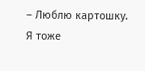– Люблю картошку.
Я тоже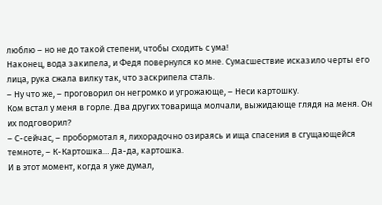люблю – но не до такой степени, чтобы сходить с ума!
Наконец, вода закипела, и Федя повернулся ко мне. Сумасшествие исказило черты его лица, рука сжала вилку так, что заскрипела сталь.
– Ну что же, – проговорил он негромко и угрожающе, – Неси картошку.
Ком встал у меня в горле. Два других товарища молчали, выжидающе глядя на меня. Он их подговорил?
– С-сейчас, – пробормотал я, лихорадочно озираясь и ища спасения в сгущающейся темноте, – К-Картошка… Да-да, картошка.
И в этот момент, когда я уже думал,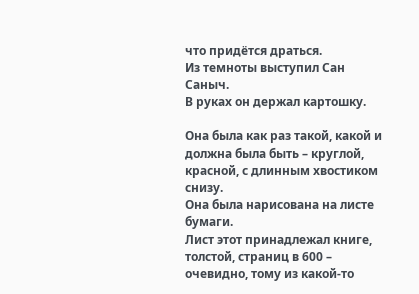что придётся драться.
Из темноты выступил Сан Саныч.
В руках он держал картошку.

Она была как раз такой, какой и должна была быть – круглой, красной, с длинным хвостиком снизу.
Она была нарисована на листе бумаги.
Лист этот принадлежал книге, толстой, страниц в 600 – очевидно, тому из какой-то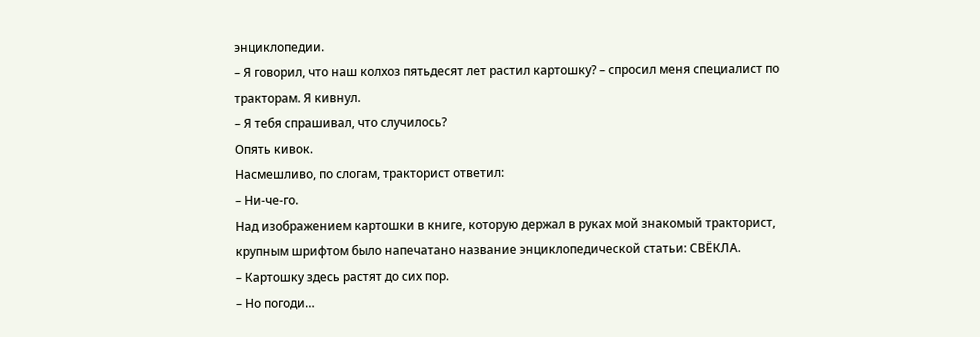энциклопедии.
– Я говорил, что наш колхоз пятьдесят лет растил картошку? – спросил меня специалист по тракторам. Я кивнул.
– Я тебя спрашивал, что случилось?
Опять кивок.
Насмешливо, по слогам, тракторист ответил:
– Ни-че-го.
Над изображением картошки в книге, которую держал в руках мой знакомый тракторист, крупным шрифтом было напечатано название энциклопедической статьи: СВЁКЛА.
– Картошку здесь растят до сих пор.
– Но погоди…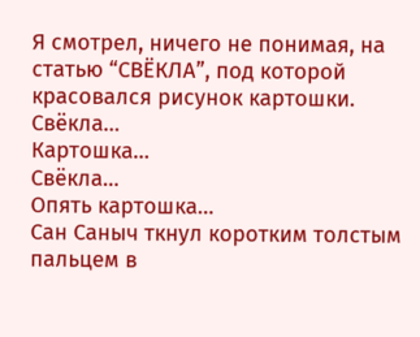Я смотрел, ничего не понимая, на статью “СВЁКЛА”, под которой красовался рисунок картошки.
Свёкла…
Картошка…
Свёкла…
Опять картошка…
Сан Саныч ткнул коротким толстым пальцем в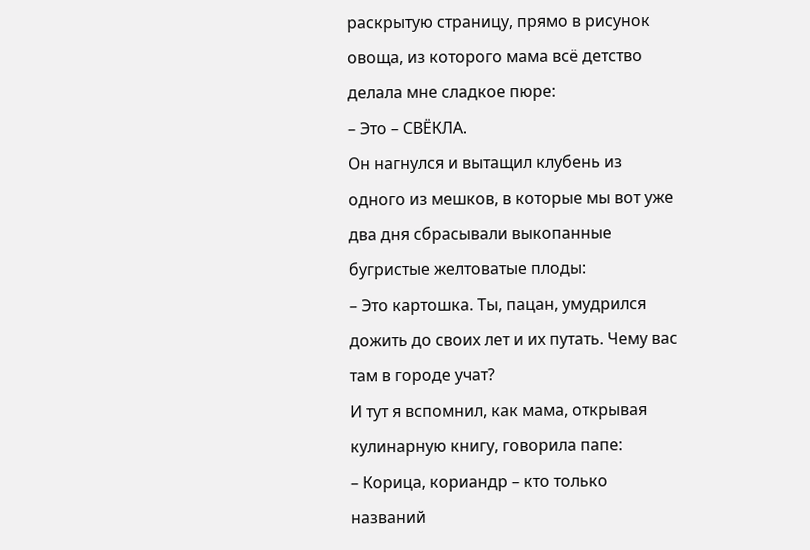раскрытую страницу, прямо в рисунок овоща, из которого мама всё детство делала мне сладкое пюре:
– Это – СВЁКЛА.
Он нагнулся и вытащил клубень из одного из мешков, в которые мы вот уже два дня сбрасывали выкопанные бугристые желтоватые плоды:
– Это картошка. Ты, пацан, умудрился дожить до своих лет и их путать. Чему вас там в городе учат?
И тут я вспомнил, как мама, открывая кулинарную книгу, говорила папе:
– Корица, кориандр – кто только названий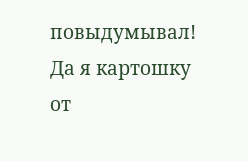повыдумывал! Да я картошку от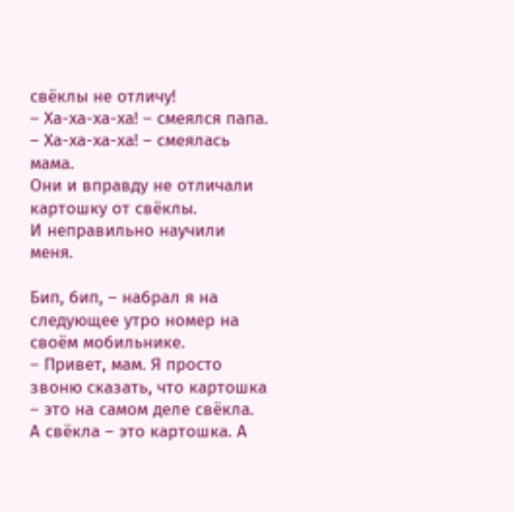свёклы не отличу!
– Ха-ха-ха-ха! – смеялся папа.
– Ха-ха-ха-ха! – смеялась мама.
Они и вправду не отличали картошку от свёклы.
И неправильно научили меня.

Бип, бип, – набрал я на следующее утро номер на своём мобильнике.
– Привет, мам. Я просто звоню сказать, что картошка – это на самом деле свёкла. А свёкла – это картошка. А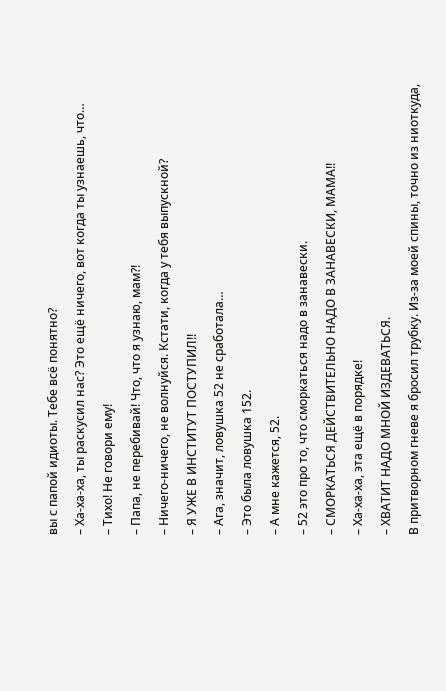вы с папой идиоты. Тебе всё понятно?
– Ха-ха-ха, ты раскусил нас? Это ещё ничего, вот когда ты узнаешь, что…
– Тихо! Не говори ему!
– Папа, не перебивай! Что, что я узнаю, мам?!
– Ничего-ничего, не волнуйся. Кстати, когда у тебя выпускной?
– Я УЖЕ В ИНСТИТУТ ПОСТУПИЛ!!
– Ага, значит, ловушка 52 не сработала…
– Это была ловушка 152.
– А мне кажется, 52.
– 52 это про то, что сморкаться надо в занавески.
– СМОРКАТЬСЯ ДЕЙСТВИТЕЛЬНО НАДО В ЗАНАВЕСКИ, МАМА!!
– Ха-ха-ха, эта ещё в порядке!
– ХВАТИТ НАДО МНОЙ ИЗДЕВАТЬСЯ.
В притворном гневе я бросил трубку. Из-за моей спины, точно из ниоткуда,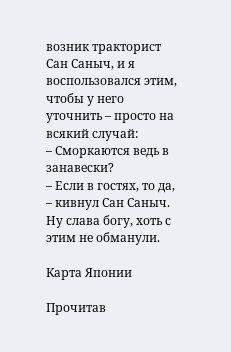возник тракторист Сан Саныч, и я воспользовался этим, чтобы у него уточнить – просто на всякий случай:
– Сморкаются ведь в занавески?
– Если в гостях, то да, – кивнул Сан Саныч.
Ну слава богу, хоть с этим не обманули.

Карта Японии

Прочитав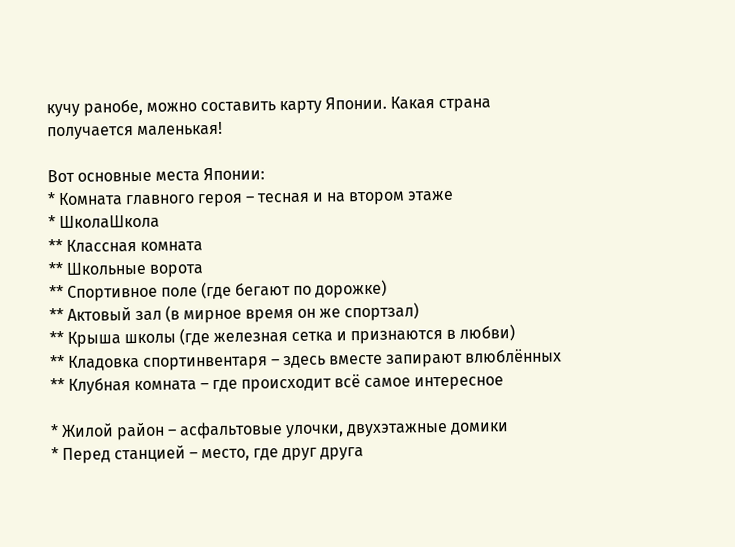кучу ранобе, можно составить карту Японии. Какая страна получается маленькая!

Вот основные места Японии:
* Комната главного героя – тесная и на втором этаже
* ШколаШкола
** Классная комната
** Школьные ворота
** Спортивное поле (где бегают по дорожке)
** Актовый зал (в мирное время он же спортзал)
** Крыша школы (где железная сетка и признаются в любви)
** Кладовка спортинвентаря – здесь вместе запирают влюблённых
** Клубная комната – где происходит всё самое интересное

* Жилой район – асфальтовые улочки, двухэтажные домики
* Перед станцией – место, где друг друга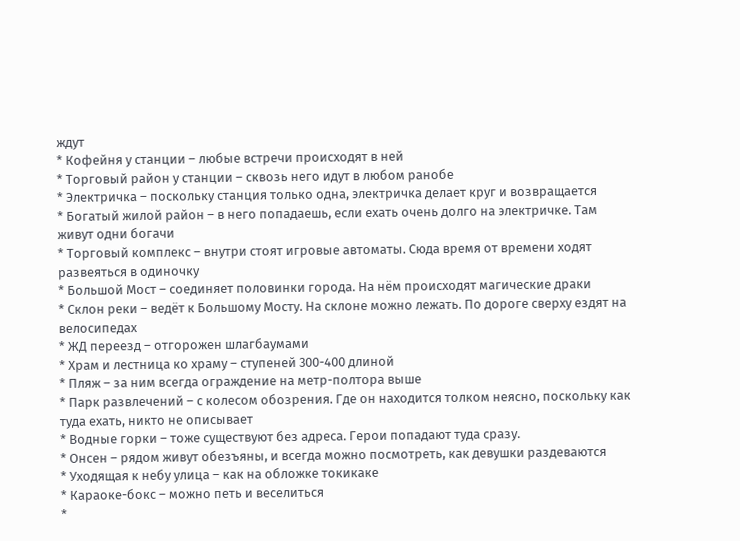ждут
* Кофейня у станции – любые встречи происходят в ней
* Торговый район у станции – сквозь него идут в любом ранобе
* Электричка – поскольку станция только одна, электричка делает круг и возвращается
* Богатый жилой район – в него попадаешь, если ехать очень долго на электричке. Там живут одни богачи
* Торговый комплекс – внутри стоят игровые автоматы. Сюда время от времени ходят развеяться в одиночку
* Большой Мост – соединяет половинки города. На нём происходят магические драки
* Склон реки – ведёт к Большому Мосту. На склоне можно лежать. По дороге сверху ездят на велосипедах
* ЖД переезд – отгорожен шлагбаумами
* Храм и лестница ко храму – ступеней 300-400 длиной
* Пляж – за ним всегда ограждение на метр-полтора выше
* Парк развлечений – с колесом обозрения. Где он находится толком неясно, поскольку как туда ехать, никто не описывает
* Водные горки – тоже существуют без адреса. Герои попадают туда сразу.
* Онсен – рядом живут обезъяны, и всегда можно посмотреть, как девушки раздеваются
* Уходящая к небу улица – как на обложке токикаке
* Караоке-бокс – можно петь и веселиться
*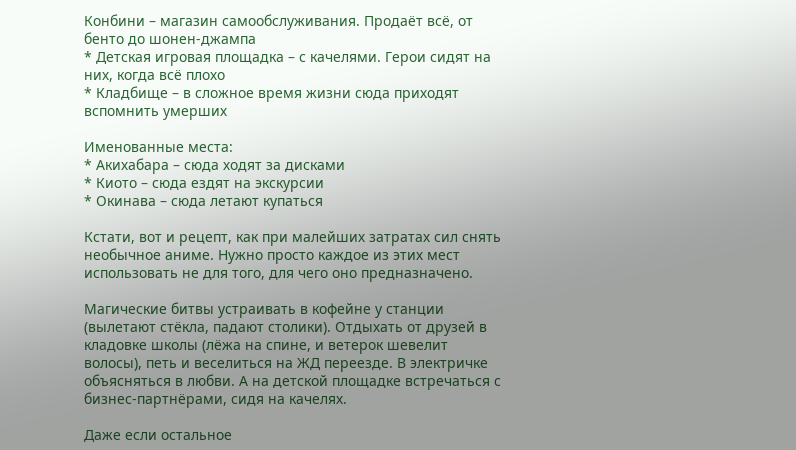Конбини – магазин самообслуживания. Продаёт всё, от бенто до шонен-джампа
* Детская игровая площадка – с качелями. Герои сидят на них, когда всё плохо
* Кладбище – в сложное время жизни сюда приходят вспомнить умерших

Именованные места:
* Акихабара – сюда ходят за дисками
* Киото – сюда ездят на экскурсии
* Окинава – сюда летают купаться

Кстати, вот и рецепт, как при малейших затратах сил снять необычное аниме. Нужно просто каждое из этих мест использовать не для того, для чего оно предназначено.

Магические битвы устраивать в кофейне у станции (вылетают стёкла, падают столики). Отдыхать от друзей в кладовке школы (лёжа на спине, и ветерок шевелит волосы), петь и веселиться на ЖД переезде. В электричке объясняться в любви. А на детской площадке встречаться с бизнес-партнёрами, сидя на качелях.

Даже если остальное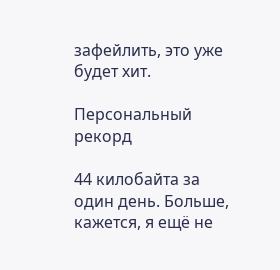зафейлить, это уже будет хит.

Персональный рекорд

44 килобайта за один день. Больше, кажется, я ещё не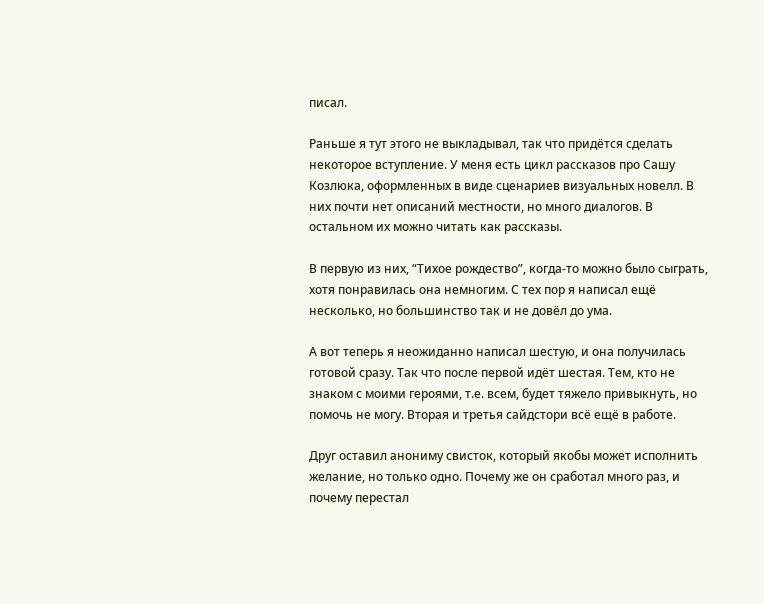писал.

Раньше я тут этого не выкладывал, так что придётся сделать некоторое вступление. У меня есть цикл рассказов про Сашу Козлюка, оформленных в виде сценариев визуальных новелл. В них почти нет описаний местности, но много диалогов. В остальном их можно читать как рассказы.

В первую из них, “Тихое рождество”, когда-то можно было сыграть, хотя понравилась она немногим. С тех пор я написал ещё несколько, но большинство так и не довёл до ума.

А вот теперь я неожиданно написал шестую, и она получилась готовой сразу. Так что после первой идёт шестая. Тем, кто не знаком с моими героями, т.е. всем, будет тяжело привыкнуть, но помочь не могу. Вторая и третья сайдстори всё ещё в работе.

Друг оставил анониму свисток, который якобы может исполнить желание, но только одно. Почему же он сработал много раз, и почему перестал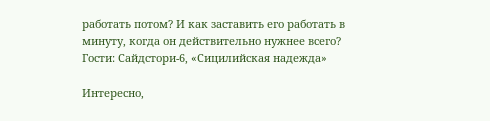работать потом? И как заставить его работать в минуту, когда он действительно нужнее всего?
Гости: Сайдстори-6, «Сицилийская надежда»

Интересно,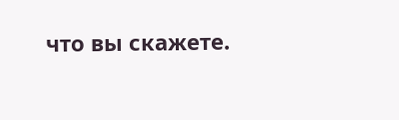что вы скажете.